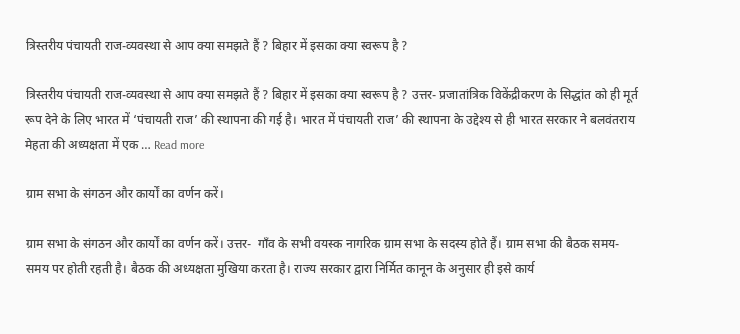त्रिस्तरीय पंचायती राज-व्यवस्था से आप क्या समझते हैं ? बिहार में इसका क्या स्वरूप है ?

त्रिस्तरीय पंचायती राज-व्यवस्था से आप क्या समझते हैं ? बिहार में इसका क्या स्वरूप है ? उत्तर- प्रजातांत्रिक विकेंद्रीकरण के सिद्धांत को ही मूर्त रूप देने के लिए भारत में ‘पंचायती राज’ की स्थापना की गई है। भारत में पंचायती राज’ की स्थापना के उद्देश्य से ही भारत सरकार ने बलवंतराय मेहता की अध्यक्षता में एक … Read more

ग्राम सभा के संगठन और कार्यों का वर्णन करें।

ग्राम सभा के संगठन और कार्यों का वर्णन करें। उत्तर-  गाँव के सभी वयस्क नागरिक ग्राम सभा के सदस्य होते हैं। ग्राम सभा की बैठक समय-समय पर होती रहती है। बैठक की अध्यक्षता मुखिया करता है। राज्य सरकार द्वारा निर्मित कानून के अनुसार ही इसे कार्य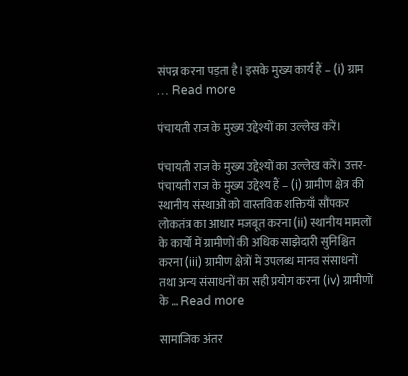संपन्न करना पड़ता है। इसके मुख्य कार्य हैं – (i) ग्राम … Read more

पंचायती राज के मुख्य उद्देश्यों का उल्लेख करें।

पंचायती राज के मुख्य उद्देश्यों का उल्लेख करें। उत्तर- पंचायती राज के मुख्य उद्देश्य हैं – (i) ग्रामीण क्षेत्र की स्थानीय संस्थाओं को वास्तविक शक्तियाँ सौंपकर लोकतंत्र का आधार मजबूत करना (ii) स्थानीय मामलों के कार्यों में ग्रामीणों की अधिक साझेदारी सुनिश्चित करना (iii) ग्रामीण क्षेत्रों में उपलब्ध मानव संसाधनों तथा अन्य संसाधनों का सही प्रयोग करना (iv) ग्रामीणों के … Read more

सामाजिक अंतर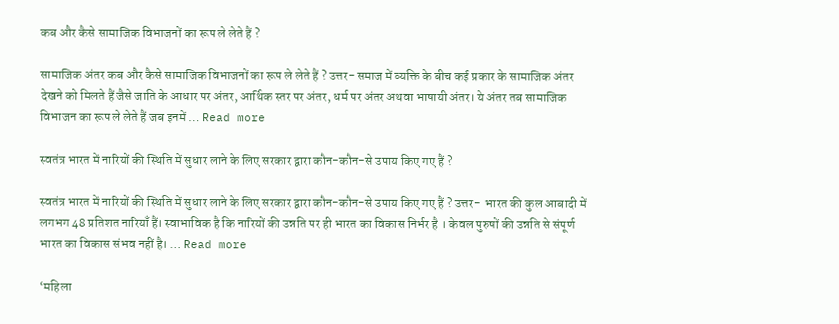कब और कैसे सामाजिक विभाजनों का रूप ले लेते हैं ?

सामाजिक अंतर कब और कैसे सामाजिक विभाजनों का रूप ले लेते हैं ? उत्तर- समाज में व्यक्ति के बीच कई प्रकार के सामाजिक अंतर देखने को मिलते हैं जैसे जाति के आधार पर अंतर, आर्थिक स्तर पर अंतर, धर्म पर अंतर अथवा भाषायी अंतर। ये अंतर तब सामाजिक विभाजन का रूप ले लेते हैं जब इनमें … Read more

स्वतंत्र भारत में नारियों की स्थिति में सुधार लाने के लिए सरकार द्वारा कौन-कौन-से उपाय किए गए हैं ?

स्वतंत्र भारत में नारियों की स्थिति में सुधार लाने के लिए सरकार द्वारा कौन-कौन-से उपाय किए गए हैं ? उत्तर-  भारत की कुल आबादी में लगभग 48 प्रतिशत नारियाँ हैं। स्वाभाविक है कि नारियों की उन्नति पर ही भारत का विकास निर्भर है । केवल पुरुषों की उन्नति से संपूर्ण भारत का विकास संभव नहीं है। … Read more

‘महिला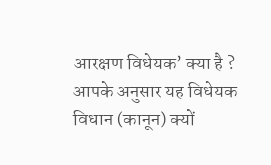आरक्षण विधेयक’ क्या है ? आपके अनुसार यह विधेयक विधान (कानून) क्यों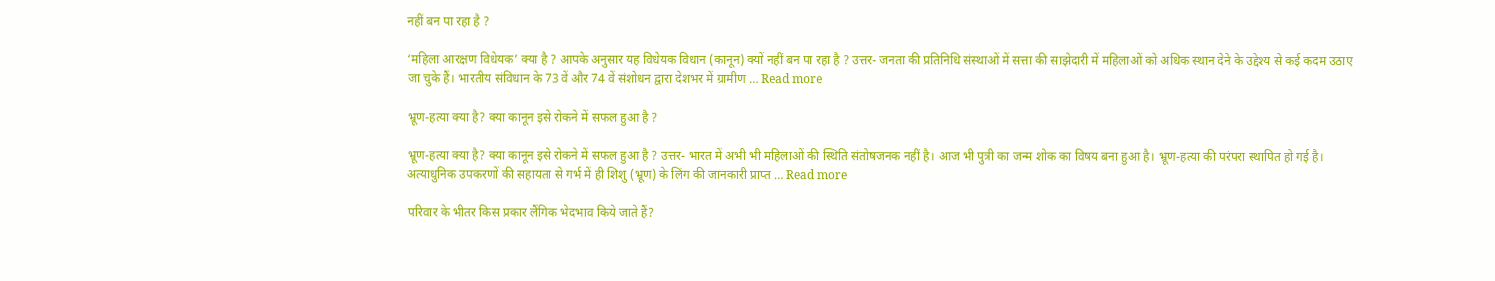नहीं बन पा रहा है ?

‘महिला आरक्षण विधेयक’ क्या है ? आपके अनुसार यह विधेयक विधान (कानून) क्यों नहीं बन पा रहा है ? उत्तर- जनता की प्रतिनिधि संस्थाओं में सत्ता की साझेदारी में महिलाओं को अधिक स्थान देने के उद्देश्य से कई कदम उठाए जा चुके हैं। भारतीय संविधान के 73 वें और 74 वें संशोधन द्वारा देशभर में ग्रामीण … Read more

भ्रूण-हत्या क्या है? क्या कानून इसे रोकने में सफल हुआ है ?

भ्रूण-हत्या क्या है? क्या कानून इसे रोकने में सफल हुआ है ? उत्तर- भारत में अभी भी महिलाओं की स्थिति संतोषजनक नहीं है। आज भी पुत्री का जन्म शोक का विषय बना हुआ है। भ्रूण-हत्या की परंपरा स्थापित हो गई है। अत्याधुनिक उपकरणों की सहायता से गर्भ में ही शिशु (भ्रूण) के लिंग की जानकारी प्राप्त … Read more

परिवार के भीतर किस प्रकार लैंगिक भेदभाव किये जाते हैं?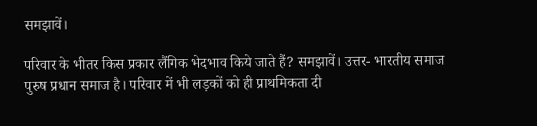समझावें।

परिवार के भीतर किस प्रकार लैंगिक भेदभाव किये जाते हैं? समझावें। उत्तर- भारतीय समाज पुरुष प्रधान समाज है। परिवार में भी लड़कों को ही प्राथमिकता दी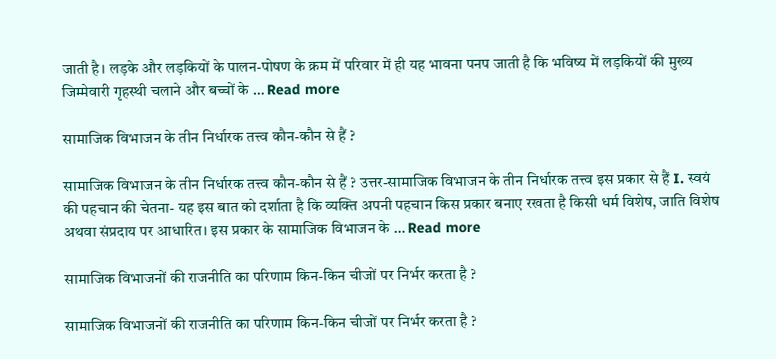जाती है। लड़के और लड़कियों के पालन-पोषण के क्रम में परिवार में ही यह भावना पनप जाती है कि भविष्य में लड़कियों की मुख्य जिम्मेवारी गृहस्थी चलाने और बच्चों के … Read more

सामाजिक विभाजन के तीन निर्धारक तत्त्व कौन-कौन से हैं ?

सामाजिक विभाजन के तीन निर्धारक तत्त्व कौन-कौन से हैं ? उत्तर-सामाजिक विभाजन के तीन निर्धारक तत्त्व इस प्रकार से हैं I. स्वयं की पहचान की चेतना- यह इस बात को दर्शाता है कि व्यक्ति अपनी पहचान किस प्रकार बनाए रखता है किसी धर्म विशेष, जाति विशेष अथवा संप्रदाय पर आधारित। इस प्रकार के सामाजिक विभाजन के … Read more

सामाजिक विभाजनों की राजनीति का परिणाम किन-किन चीजों पर निर्भर करता है ?

सामाजिक विभाजनों की राजनीति का परिणाम किन-किन चीजों पर निर्भर करता है ?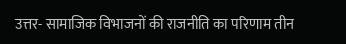उत्तर- सामाजिक विभाजनों की राजनीति का परिणाम तीन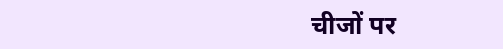चीजों पर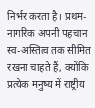निर्भर करता है। प्रथम- नागरिक अपनी पहचान स्व-अस्तित्व तक सीमित रखना चाहते हैं, क्योंकि प्रत्येक मनुष्य में राष्ट्रीय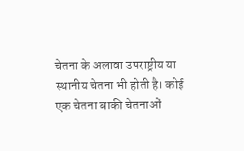चेतना के अलावा उपराष्ट्रीय या स्थानीय चेतना भी होती है। कोई एक चेतना बाकी चेतनाओं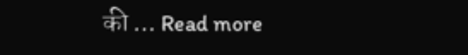की … Read more